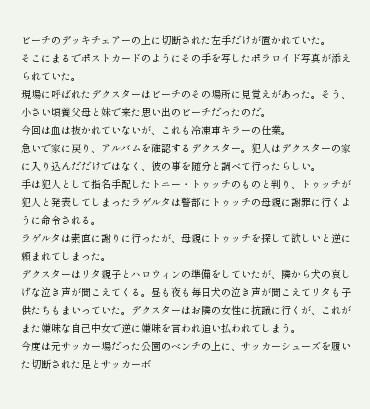ビーチのデッキチェアーの上に切断された左手だけが置かれていた。
そこにまるでポストカードのようにその手を写したポラロイド写真が添えられていた。
現場に呼ばれたデクスターはビーチのその場所に見覚えがあった。そう、小さい頃養父母と妹で来た思い出のビーチだったのだ。
今回は血は抜かれていないが、これも冷凍車キラーの仕業。
急いで家に戻り、アルバムを確認するデクスター。犯人はデクスターの家に入り込んだだけではなく、彼の事を随分と調べて行ったらしい。
手は犯人として指名手配したトニー・トゥッチのものと判り、トゥッチが犯人と発表してしまったラゲルタは警部にトゥッチの母親に謝罪に行くように命令される。
ラゲルタは素直に謝りに行ったが、母親にトゥッチを探して欲しいと逆に頼まれてしまった。
デクスターはリタ親子とハロウィンの準備をしていたが、隣から犬の哀しげな泣き声が聞こえてくる。昼も夜も毎日犬の泣き声が聞こえてリタも子供たちもまいっていた。デクスターはお隣の女性に抗議に行くが、これがまた嫌味な自己中女で逆に嫌味を言われ追い払われてしまう。
今度は元サッカー場だった公園のベンチの上に、サッカーシューズを履いた切断された足とサッカーボ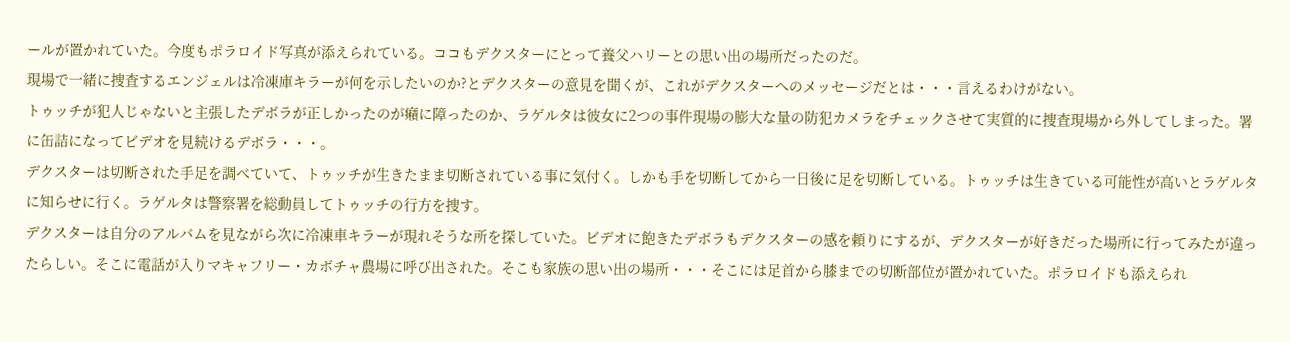ールが置かれていた。今度もポラロイド写真が添えられている。ココもデクスターにとって養父ハリーとの思い出の場所だったのだ。
現場で一緒に捜査するエンジェルは冷凍庫キラーが何を示したいのか?とデクスターの意見を聞くが、これがデクスターへのメッセージだとは・・・言えるわけがない。
トゥッチが犯人じゃないと主張したデボラが正しかったのが癪に障ったのか、ラゲルタは彼女に2つの事件現場の膨大な量の防犯カメラをチェックさせて実質的に捜査現場から外してしまった。署に缶詰になってビデオを見続けるデボラ・・・。
デクスターは切断された手足を調べていて、トゥッチが生きたまま切断されている事に気付く。しかも手を切断してから一日後に足を切断している。トゥッチは生きている可能性が高いとラゲルタに知らせに行く。ラゲルタは警察署を総動員してトゥッチの行方を捜す。
デクスターは自分のアルバムを見ながら次に冷凍車キラーが現れそうな所を探していた。ビデオに飽きたデボラもデクスターの感を頼りにするが、デクスターが好きだった場所に行ってみたが違ったらしい。そこに電話が入りマキャフリー・カボチャ農場に呼び出された。そこも家族の思い出の場所・・・そこには足首から膝までの切断部位が置かれていた。ポラロイドも添えられ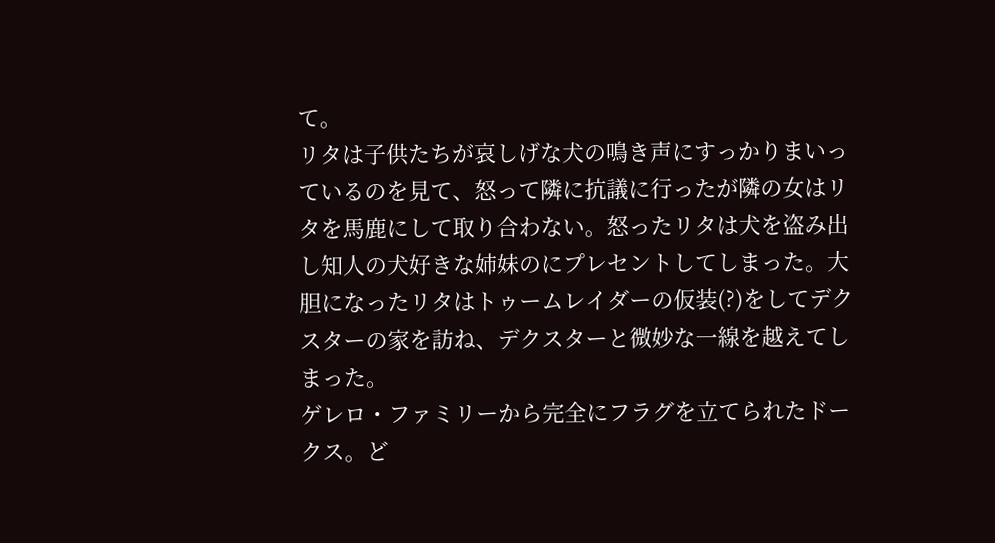て。
リタは子供たちが哀しげな犬の鳴き声にすっかりまいっているのを見て、怒って隣に抗議に行ったが隣の女はリタを馬鹿にして取り合わない。怒ったリタは犬を盗み出し知人の犬好きな姉妹のにプレセントしてしまった。大胆になったリタはトゥームレイダーの仮装(?)をしてデクスターの家を訪ね、デクスターと微妙な一線を越えてしまった。
ゲレロ・ファミリーから完全にフラグを立てられたドークス。ど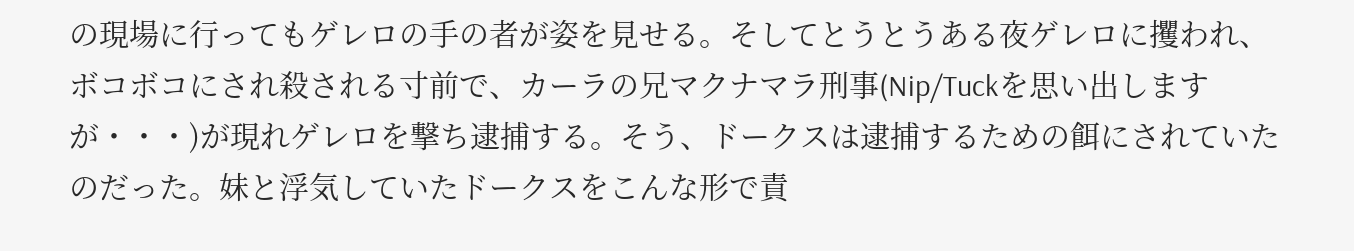の現場に行ってもゲレロの手の者が姿を見せる。そしてとうとうある夜ゲレロに攫われ、ボコボコにされ殺される寸前で、カーラの兄マクナマラ刑事(Nip/Tuckを思い出しますが・・・)が現れゲレロを撃ち逮捕する。そう、ドークスは逮捕するための餌にされていたのだった。妹と浮気していたドークスをこんな形で責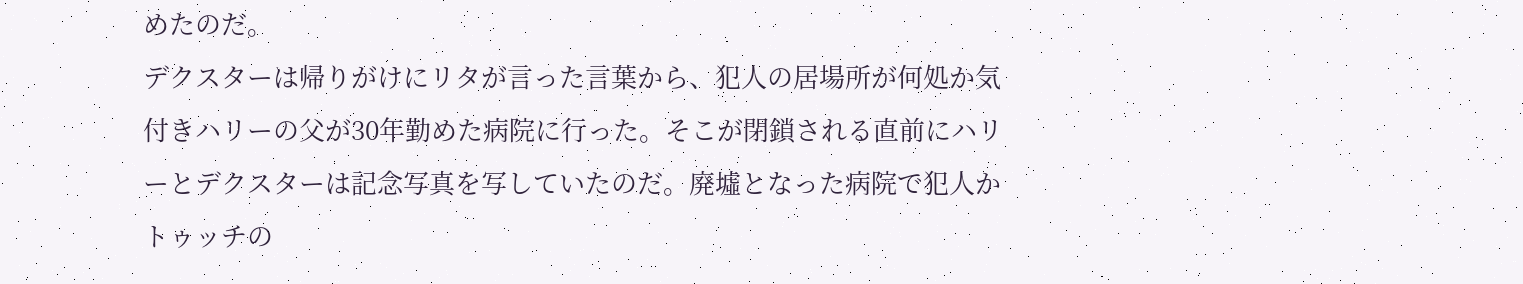めたのだ。
デクスターは帰りがけにリタが言った言葉から、犯人の居場所が何処か気付きハリーの父が30年勤めた病院に行った。そこが閉鎖される直前にハリーとデクスターは記念写真を写していたのだ。廃墟となった病院で犯人かトゥッチの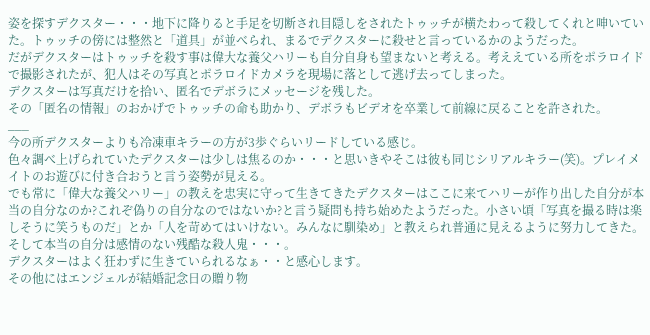姿を探すデクスター・・・地下に降りると手足を切断され目隠しをされたトゥッチが横たわって殺してくれと呻いていた。トゥッチの傍には整然と「道具」が並べられ、まるでデクスターに殺せと言っているかのようだった。
だがデクスターはトゥッチを殺す事は偉大な養父ハリーも自分自身も望まないと考える。考ええている所をポラロイドで撮影されたが、犯人はその写真とポラロイドカメラを現場に落として逃げ去ってしまった。
デクスターは写真だけを拾い、匿名でデボラにメッセージを残した。
その「匿名の情報」のおかげでトゥッチの命も助かり、デボラもビデオを卒業して前線に戻ることを許された。
___
今の所デクスターよりも冷凍車キラーの方が3歩ぐらいリードしている感じ。
色々調べ上げられていたデクスターは少しは焦るのか・・・と思いきやそこは彼も同じシリアルキラー(笑)。プレイメイトのお遊びに付き合おうと言う姿勢が見える。
でも常に「偉大な養父ハリー」の教えを忠実に守って生きてきたデクスターはここに来てハリーが作り出した自分が本当の自分なのか?これぞ偽りの自分なのではないか?と言う疑問も持ち始めたようだった。小さい頃「写真を撮る時は楽しそうに笑うものだ」とか「人を苛めてはいけない。みんなに馴染め」と教えられ普通に見えるように努力してきた。そして本当の自分は感情のない残酷な殺人鬼・・・。
デクスターはよく狂わずに生きていられるなぁ・・と感心します。
その他にはエンジェルが結婚記念日の贈り物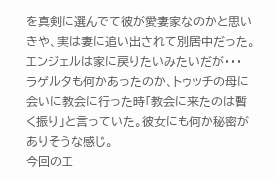を真剣に選んでて彼が愛妻家なのかと思いきや、実は妻に追い出されて別居中だった。エンジェルは家に戻りたいみたいだが・・・
ラゲルタも何かあったのか、トゥッチの母に会いに教会に行った時「教会に来たのは暫く振り」と言っていた。彼女にも何か秘密がありそうな感じ。
今回のエ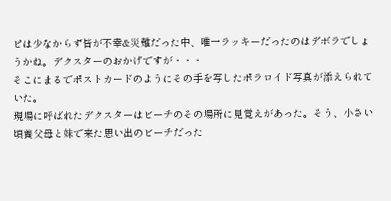ピは少なからず皆が不幸&災難だった中、唯一ラッキーだったのはデボラでしょうかね。デクスターのおかげですが・・・
そこにまるでポストカードのようにその手を写したポラロイド写真が添えられていた。
現場に呼ばれたデクスターはビーチのその場所に見覚えがあった。そう、小さい頃養父母と妹で来た思い出のビーチだった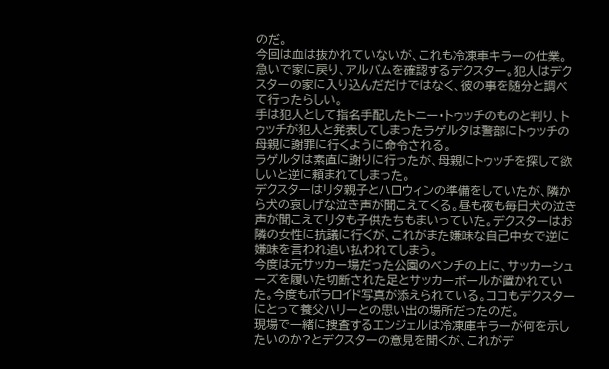のだ。
今回は血は抜かれていないが、これも冷凍車キラーの仕業。
急いで家に戻り、アルバムを確認するデクスター。犯人はデクスターの家に入り込んだだけではなく、彼の事を随分と調べて行ったらしい。
手は犯人として指名手配したトニー・トゥッチのものと判り、トゥッチが犯人と発表してしまったラゲルタは警部にトゥッチの母親に謝罪に行くように命令される。
ラゲルタは素直に謝りに行ったが、母親にトゥッチを探して欲しいと逆に頼まれてしまった。
デクスターはリタ親子とハロウィンの準備をしていたが、隣から犬の哀しげな泣き声が聞こえてくる。昼も夜も毎日犬の泣き声が聞こえてリタも子供たちもまいっていた。デクスターはお隣の女性に抗議に行くが、これがまた嫌味な自己中女で逆に嫌味を言われ追い払われてしまう。
今度は元サッカー場だった公園のベンチの上に、サッカーシューズを履いた切断された足とサッカーボールが置かれていた。今度もポラロイド写真が添えられている。ココもデクスターにとって養父ハリーとの思い出の場所だったのだ。
現場で一緒に捜査するエンジェルは冷凍庫キラーが何を示したいのか?とデクスターの意見を聞くが、これがデ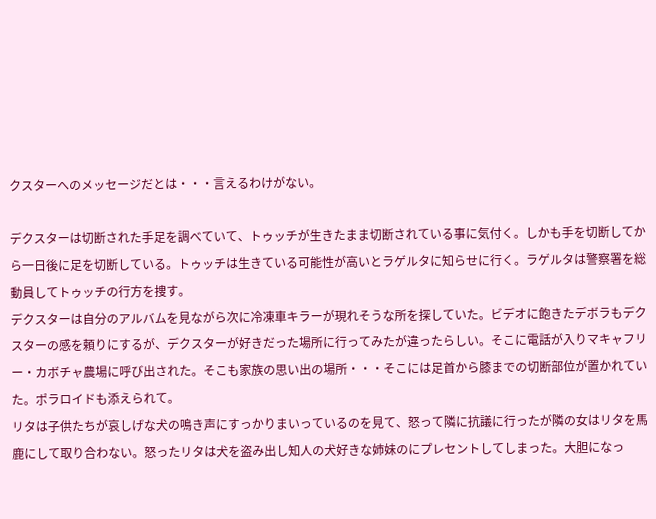クスターへのメッセージだとは・・・言えるわけがない。

デクスターは切断された手足を調べていて、トゥッチが生きたまま切断されている事に気付く。しかも手を切断してから一日後に足を切断している。トゥッチは生きている可能性が高いとラゲルタに知らせに行く。ラゲルタは警察署を総動員してトゥッチの行方を捜す。
デクスターは自分のアルバムを見ながら次に冷凍車キラーが現れそうな所を探していた。ビデオに飽きたデボラもデクスターの感を頼りにするが、デクスターが好きだった場所に行ってみたが違ったらしい。そこに電話が入りマキャフリー・カボチャ農場に呼び出された。そこも家族の思い出の場所・・・そこには足首から膝までの切断部位が置かれていた。ポラロイドも添えられて。
リタは子供たちが哀しげな犬の鳴き声にすっかりまいっているのを見て、怒って隣に抗議に行ったが隣の女はリタを馬鹿にして取り合わない。怒ったリタは犬を盗み出し知人の犬好きな姉妹のにプレセントしてしまった。大胆になっ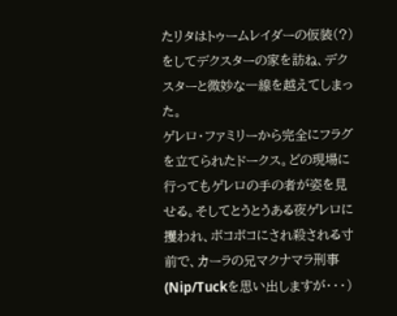たリタはトゥームレイダーの仮装(?)をしてデクスターの家を訪ね、デクスターと微妙な一線を越えてしまった。
ゲレロ・ファミリーから完全にフラグを立てられたドークス。どの現場に行ってもゲレロの手の者が姿を見せる。そしてとうとうある夜ゲレロに攫われ、ボコボコにされ殺される寸前で、カーラの兄マクナマラ刑事(Nip/Tuckを思い出しますが・・・)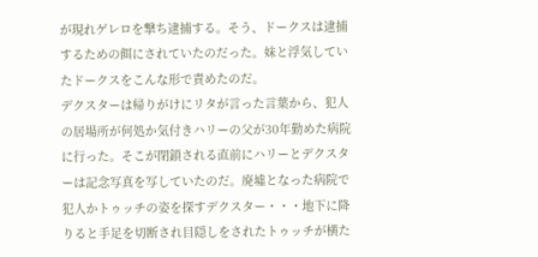が現れゲレロを撃ち逮捕する。そう、ドークスは逮捕するための餌にされていたのだった。妹と浮気していたドークスをこんな形で責めたのだ。
デクスターは帰りがけにリタが言った言葉から、犯人の居場所が何処か気付きハリーの父が30年勤めた病院に行った。そこが閉鎖される直前にハリーとデクスターは記念写真を写していたのだ。廃墟となった病院で犯人かトゥッチの姿を探すデクスター・・・地下に降りると手足を切断され目隠しをされたトゥッチが横た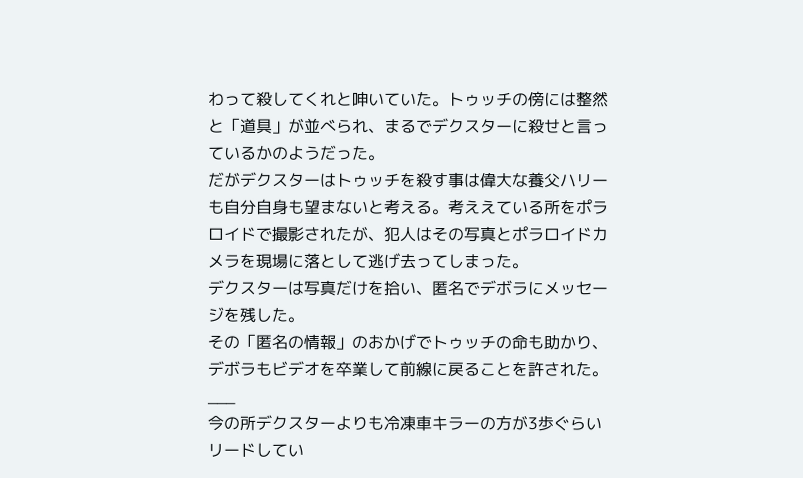わって殺してくれと呻いていた。トゥッチの傍には整然と「道具」が並べられ、まるでデクスターに殺せと言っているかのようだった。
だがデクスターはトゥッチを殺す事は偉大な養父ハリーも自分自身も望まないと考える。考ええている所をポラロイドで撮影されたが、犯人はその写真とポラロイドカメラを現場に落として逃げ去ってしまった。
デクスターは写真だけを拾い、匿名でデボラにメッセージを残した。
その「匿名の情報」のおかげでトゥッチの命も助かり、デボラもビデオを卒業して前線に戻ることを許された。
___
今の所デクスターよりも冷凍車キラーの方が3歩ぐらいリードしてい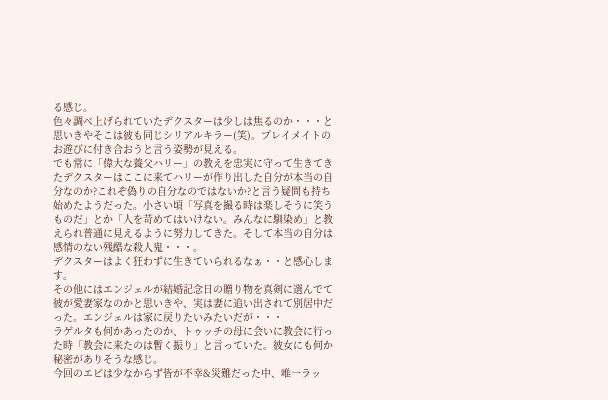る感じ。
色々調べ上げられていたデクスターは少しは焦るのか・・・と思いきやそこは彼も同じシリアルキラー(笑)。プレイメイトのお遊びに付き合おうと言う姿勢が見える。
でも常に「偉大な養父ハリー」の教えを忠実に守って生きてきたデクスターはここに来てハリーが作り出した自分が本当の自分なのか?これぞ偽りの自分なのではないか?と言う疑問も持ち始めたようだった。小さい頃「写真を撮る時は楽しそうに笑うものだ」とか「人を苛めてはいけない。みんなに馴染め」と教えられ普通に見えるように努力してきた。そして本当の自分は感情のない残酷な殺人鬼・・・。
デクスターはよく狂わずに生きていられるなぁ・・と感心します。
その他にはエンジェルが結婚記念日の贈り物を真剣に選んでて彼が愛妻家なのかと思いきや、実は妻に追い出されて別居中だった。エンジェルは家に戻りたいみたいだが・・・
ラゲルタも何かあったのか、トゥッチの母に会いに教会に行った時「教会に来たのは暫く振り」と言っていた。彼女にも何か秘密がありそうな感じ。
今回のエピは少なからず皆が不幸&災難だった中、唯一ラッ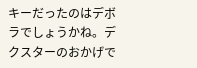キーだったのはデボラでしょうかね。デクスターのおかげで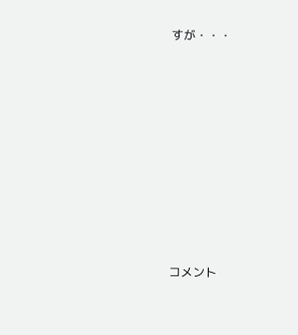すが・・・

















コメント